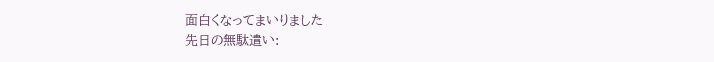面白くなってまいりました
先日の無駄遣い: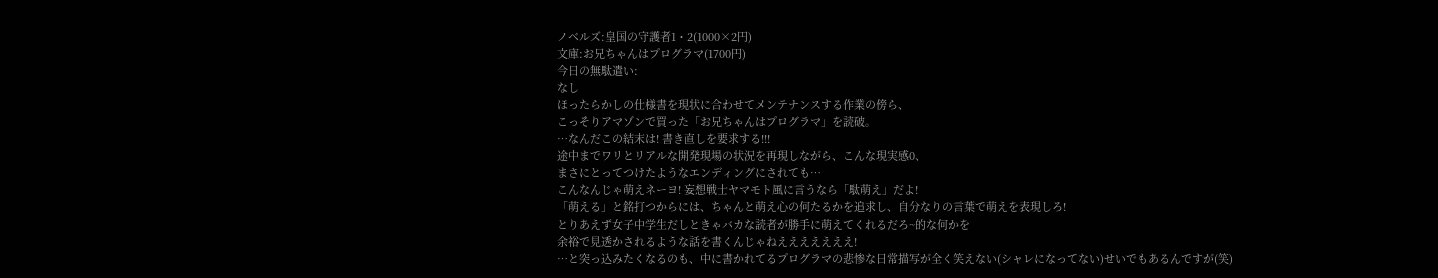ノベルズ:皇国の守護者1・2(1000×2円)
文庫:お兄ちゃんはプログラマ(1700円)
今日の無駄遣い:
なし
ほったらかしの仕様書を現状に合わせてメンテナンスする作業の傍ら、
こっそりアマゾンで買った「お兄ちゃんはプログラマ」を読破。
…なんだこの結末は! 書き直しを要求する!!!
途中までワリとリアルな開発現場の状況を再現しながら、こんな現実感0、
まさにとってつけたようなエンディングにされても…
こんなんじゃ萌えネーヨ! 妄想戦士ヤマモト風に言うなら「駄萌え」だよ!
「萌える」と銘打つからには、ちゃんと萌え心の何たるかを追求し、自分なりの言葉で萌えを表現しろ!
とりあえず女子中学生だしときゃバカな読者が勝手に萌えてくれるだろ~的な何かを
余裕で見透かされるような話を書くんじゃねえええええええ!
…と突っ込みたくなるのも、中に書かれてるプログラマの悲惨な日常描写が全く笑えない(シャレになってない)せいでもあるんですが(笑)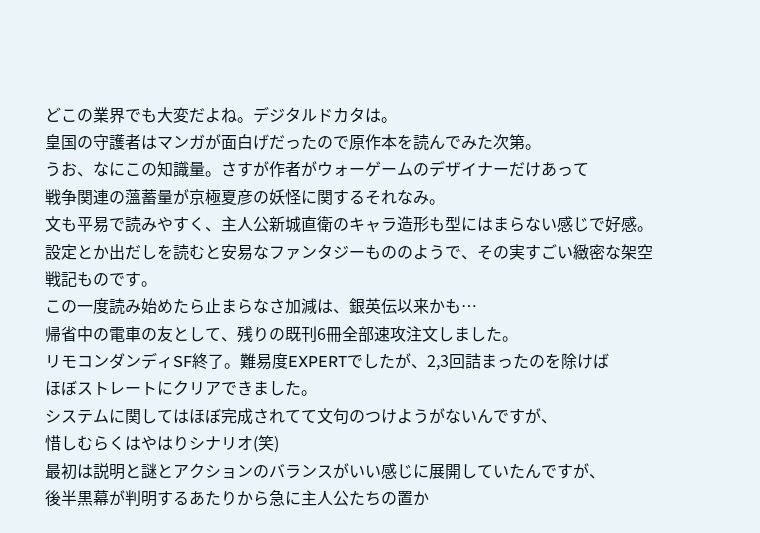どこの業界でも大変だよね。デジタルドカタは。
皇国の守護者はマンガが面白げだったので原作本を読んでみた次第。
うお、なにこの知識量。さすが作者がウォーゲームのデザイナーだけあって
戦争関連の薀蓄量が京極夏彦の妖怪に関するそれなみ。
文も平易で読みやすく、主人公新城直衛のキャラ造形も型にはまらない感じで好感。
設定とか出だしを読むと安易なファンタジーもののようで、その実すごい緻密な架空戦記ものです。
この一度読み始めたら止まらなさ加減は、銀英伝以来かも…
帰省中の電車の友として、残りの既刊6冊全部速攻注文しました。
リモコンダンディSF終了。難易度EXPERTでしたが、2,3回詰まったのを除けば
ほぼストレートにクリアできました。
システムに関してはほぼ完成されてて文句のつけようがないんですが、
惜しむらくはやはりシナリオ(笑)
最初は説明と謎とアクションのバランスがいい感じに展開していたんですが、
後半黒幕が判明するあたりから急に主人公たちの置か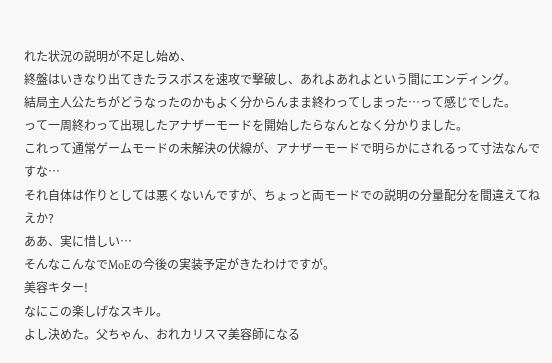れた状況の説明が不足し始め、
終盤はいきなり出てきたラスボスを速攻で撃破し、あれよあれよという間にエンディング。
結局主人公たちがどうなったのかもよく分からんまま終わってしまった…って感じでした。
って一周終わって出現したアナザーモードを開始したらなんとなく分かりました。
これって通常ゲームモードの未解決の伏線が、アナザーモードで明らかにされるって寸法なんですな…
それ自体は作りとしては悪くないんですが、ちょっと両モードでの説明の分量配分を間違えてねえか?
ああ、実に惜しい…
そんなこんなでMoEの今後の実装予定がきたわけですが。
美容キター!
なにこの楽しげなスキル。
よし決めた。父ちゃん、おれカリスマ美容師になる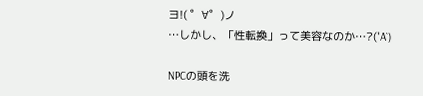ヨ!( ゜∀゜)ノ
…しかし、「性転換」って美容なのか…?('A`)

NPCの頭を洗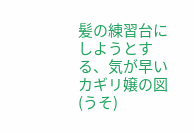髪の練習台にしようとする、気が早いカギリ嬢の図(うそ)